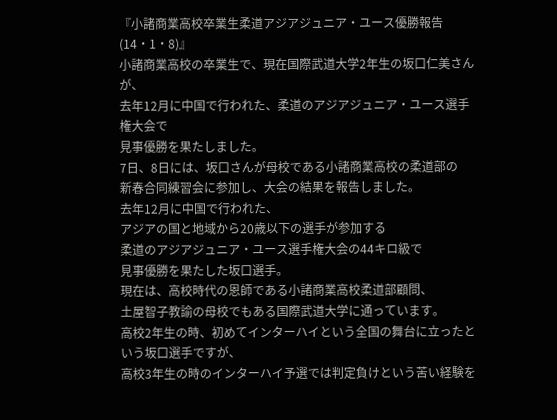『小諸商業高校卒業生柔道アジアジュニア・ユース優勝報告(14・1・8)』
小諸商業高校の卒業生で、現在国際武道大学2年生の坂口仁美さんが、
去年12月に中国で行われた、柔道のアジアジュニア・ユース選手権大会で
見事優勝を果たしました。
7日、8日には、坂口さんが母校である小諸商業高校の柔道部の
新春合同練習会に参加し、大会の結果を報告しました。
去年12月に中国で行われた、
アジアの国と地域から20歳以下の選手が参加する
柔道のアジアジュニア・ユース選手権大会の44キロ級で
見事優勝を果たした坂口選手。
現在は、高校時代の恩師である小諸商業高校柔道部顧問、
土屋智子教諭の母校でもある国際武道大学に通っています。
高校2年生の時、初めてインターハイという全国の舞台に立ったという坂口選手ですが、
高校3年生の時のインターハイ予選では判定負けという苦い経験を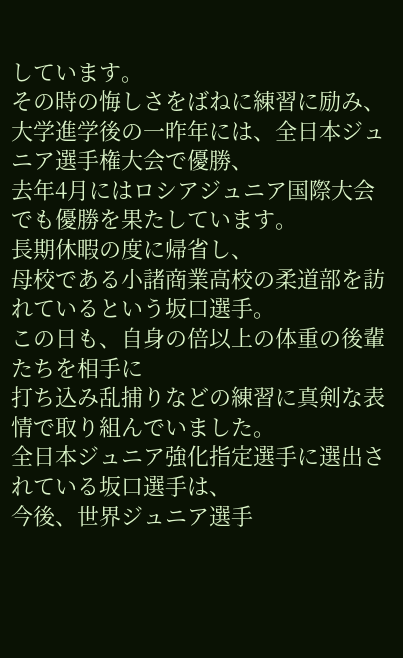しています。
その時の悔しさをばねに練習に励み、
大学進学後の一昨年には、全日本ジュニア選手権大会で優勝、
去年4月にはロシアジュニア国際大会でも優勝を果たしています。
長期休暇の度に帰省し、
母校である小諸商業高校の柔道部を訪れているという坂口選手。
この日も、自身の倍以上の体重の後輩たちを相手に
打ち込み乱捕りなどの練習に真剣な表情で取り組んでいました。
全日本ジュニア強化指定選手に選出されている坂口選手は、
今後、世界ジュニア選手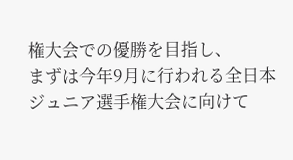権大会での優勝を目指し、
まずは今年9月に行われる全日本ジュニア選手権大会に向けて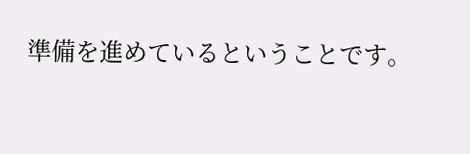準備を進めているということです。